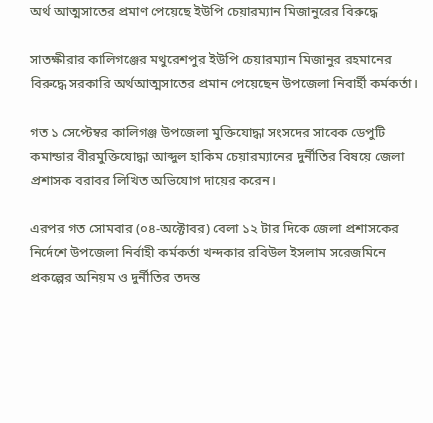অর্থ আত্মসাতের প্রমাণ পেয়েছে ইউপি চেয়ারম্যান মিজানুরের বিরুদ্ধে

সাতক্ষীরার কালিগঞ্জের মথুরেশপুর ইউপি চেয়ারম্যান মিজানুর রহমানের বিরুদ্ধে সরকারি অর্থআত্মসাতের প্রমান পেয়েছেন উপজেলা নিবার্হী কর্মকর্তা।

গত ১ সেপ্টেম্বর কালিগঞ্জ উপজেলা মুক্তিযোদ্ধা সংসদের সাবেক ডেপুটি কমান্ডার বীরমুক্তিযোদ্ধা আব্দুল হাকিম চেয়ারম্যানের দুর্নীতির বিষয়ে জেলা প্রশাসক বরাবর লিখিত অভিযোগ দায়ের করেন।

এরপর গত সোমবার (০৪-অক্টোবর) বেলা ১২ টার দিকে জেলা প্রশাসকের নির্দেশে উপজেলা নির্বাহী কর্মকর্তা খন্দকার রবিউল ইসলাম সরেজমিনে প্রকল্পের অনিয়ম ও দুর্নীতির তদন্ত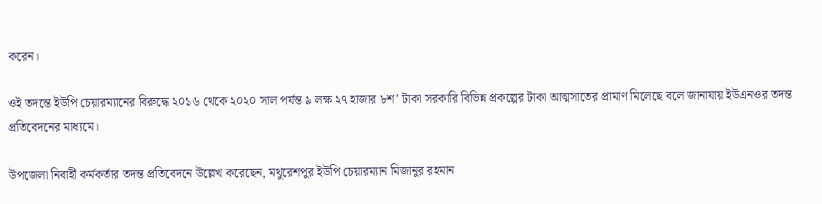করেন।

ওই তদন্তে ইউপি চেয়ারম্যানের বিরুদ্ধে ২০১৬ থেকে ২০২০ সাল পর্যন্ত ৯ লক্ষ ২৭ হাজার ৮শ’ টাকা সরকারি বিভিন্ন প্রকল্পের টাকা আত্মসাতের প্রামাণ মিলেছে বলে জানাযায় ইউএনওর তদন্ত প্রতিবেদনের মাধ্যমে।

উপজেলা নিবার্হী কর্মকর্তার তদন্ত প্রতিবেদনে উল্লেখ করেছেন, মথুরেশপুর ইউপি চেয়ারম্যান মিজানুর রহমান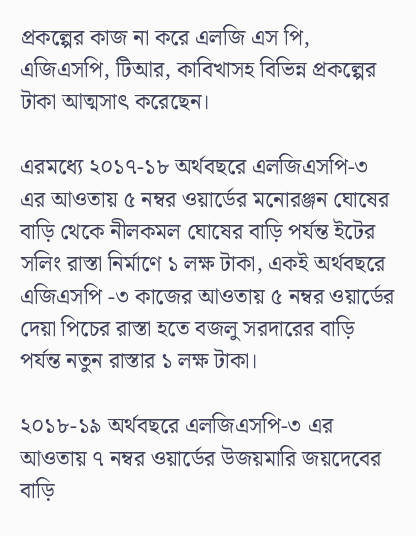প্রকল্পের কাজ না করে এলজি এস পি, এজিএসপি, টিআর, কাবিখাসহ বিভিন্ন প্রকল্পের টাকা আত্মসাৎ করেছেন।

এরমধ্যে ২০১৭-১৮ অর্থবছরে এলজিএসপি-৩ এর আওতায় ৫ নম্বর ওয়ার্ডের মনোরঞ্জন ঘোষের বাড়ি থেকে নীলকমল ঘোষের বাড়ি পর্যন্ত ইটের সলিং রাস্তা নির্মাণে ১ লক্ষ টাকা, একই অর্থবছরে এজিএসপি -৩ কাজের আওতায় ৫ নম্বর ওয়ার্ডের দেয়া পিচের রাস্তা হতে বজলু সরদারের বাড়ি পর্যন্ত নতুন রাস্তার ১ লক্ষ টাকা।

২০১৮-১৯ অর্থবছরে এলজিএসপি-৩ এর আওতায় ৭ নম্বর ওয়ার্ডের উজয়মারি জয়দেবের বাড়ি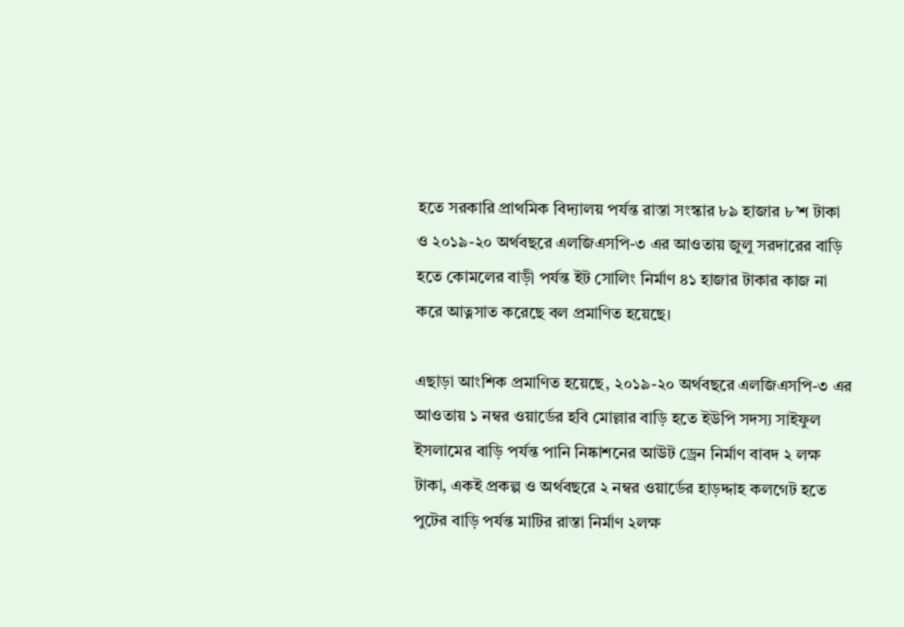হতে সরকারি প্রাথমিক বিদ্যালয় পর্যন্ত রাস্তা সংস্কার ৮৯ হাজার ৮’শ টাকা ও ২০১৯-২০ অর্থবছরে এলজিএসপি-৩ এর আওতায় জুলু সরদারের বাড়ি হতে কোমলের বাড়ী পর্যন্ত ইট সোলিং নির্মাণ ৪১ হাজার টাকার কাজ না করে আত্নসাত করেছে বল প্রমাণিত হয়েছে।

এছাড়া আংশিক প্রমাণিত হয়েছে, ২০১৯-২০ অর্থবছরে এলজিএসপি-৩ এর আওতায় ১ নম্বর ওয়ার্ডের হবি মোল্লার বাড়ি হতে ইউপি সদস্য সাইফুল ইসলামের বাড়ি পর্যন্ত পানি নিষ্কাশনের আউট ড্রেন নির্মাণ বাবদ ২ লক্ষ টাকা, একই প্রকল্প ও অর্থবছরে ২ নম্বর ওয়ার্ডের হাড়দ্দাহ কলগেট হতে পুটের বাড়ি পর্যন্ত মাটির রাস্তা নির্মাণ ২লক্ষ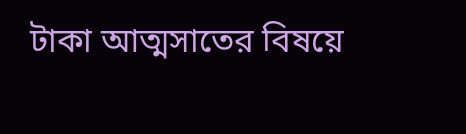টাকা আত্মসাতের বিষয়ে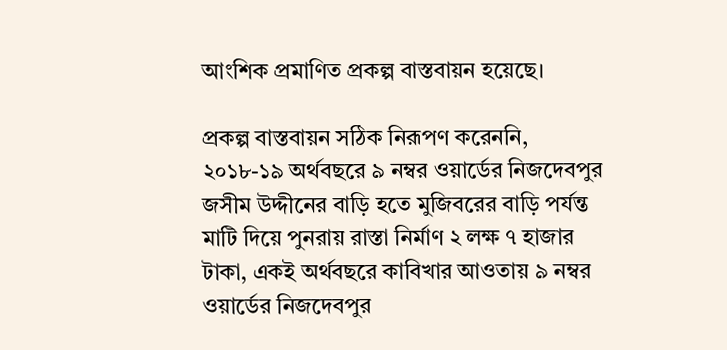আংশিক প্রমাণিত প্রকল্প বাস্তবায়ন হয়েছে।

প্রকল্প বাস্তবায়ন সঠিক নিরূপণ করেননি, ২০১৮-১৯ অর্থবছরে ৯ নম্বর ওয়ার্ডের নিজদেবপুর জসীম উদ্দীনের বাড়ি হতে মুজিবরের বাড়ি পর্যন্ত মাটি দিয়ে পুনরায় রাস্তা নির্মাণ ২ লক্ষ ৭ হাজার টাকা, একই অর্থবছরে কাবিখার আওতায় ৯ নম্বর ওয়ার্ডের নিজদেবপুর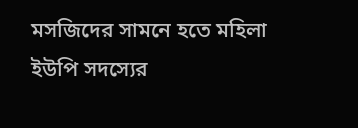মসজিদের সামনে হতে মহিলা ইউপি সদস্যের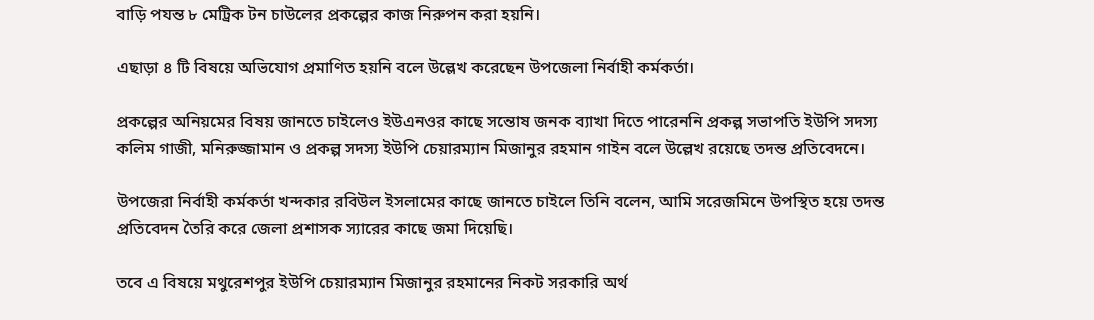বাড়ি পযন্ত ৮ মেট্রিক টন চাউলের প্রকল্পের কাজ নিরুপন করা হয়নি।

এছাড়া ৪ টি বিষয়ে অভিযোগ প্রমাণিত হয়নি বলে উল্লেখ করেছেন উপজেলা নির্বাহী কর্মকর্তা।

প্রকল্পের অনিয়মের বিষয় জানতে চাইলেও ইউএনওর কাছে সন্তোষ জনক ব্যাখা দিতে পারেননি প্রকল্প সভাপতি ইউপি সদস্য কলিম গাজী, মনিরুজ্জামান ও প্রকল্প সদস্য ইউপি চেয়ারম্যান মিজানুর রহমান গাইন বলে উল্লেখ রয়েছে তদন্ত প্রতিবেদনে।

উপজেরা নির্বাহী কর্মকর্তা খন্দকার রবিউল ইসলামের কাছে জানতে চাইলে তিনি বলেন, আমি সরেজমিনে উপস্থিত হয়ে তদন্ত প্রতিবেদন তৈরি করে জেলা প্রশাসক স্যারের কাছে জমা দিয়েছি।

তবে এ বিষয়ে মথুরেশপুর ইউপি চেয়ারম্যান মিজানুর রহমানের নিকট সরকারি অর্থ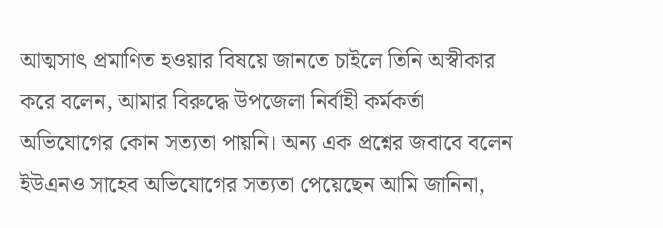আত্মসাৎ প্রমাণিত হওয়ার বিষয়ে জানতে চাইলে তিনি অস্বীকার করে বলেন, আমার বিরুদ্ধে উপজেলা নির্বাহী কর্মকর্তা অভিযোগের কোন সত্যতা পায়নি। অন্য এক প্রশ্নের জবাবে বলেন ইউএনও সাহেব অভিযোগের সত্যতা পেয়েছেন আমি জানিনা,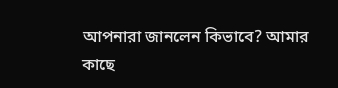আপনারা জানলেন কিভাবে? আমার কাছে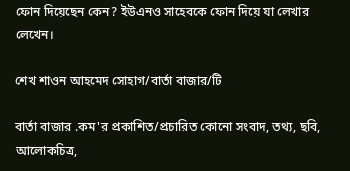ফোন দিয়েছেন কেন? ইউএনও সাহেবকে ফোন দিয়ে যা লেখার লেখেন।

শেখ শাওন আহমেদ সোহাগ/বার্তা বাজার/টি

বার্তা বাজার .কম'র প্রকাশিত/প্রচারিত কোনো সংবাদ, তথ্য, ছবি, আলোকচিত্র,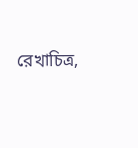রেখাচিত্র,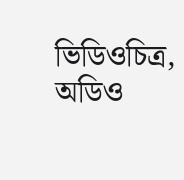ভিডিওচিত্র, অডিও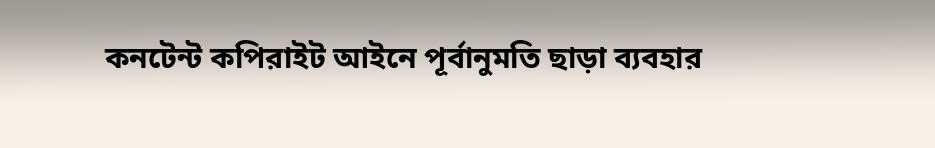কনটেন্ট কপিরাইট আইনে পূর্বানুমতি ছাড়া ব্যবহার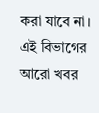করা যাবে না।
এই বিভাগের আরো খবর